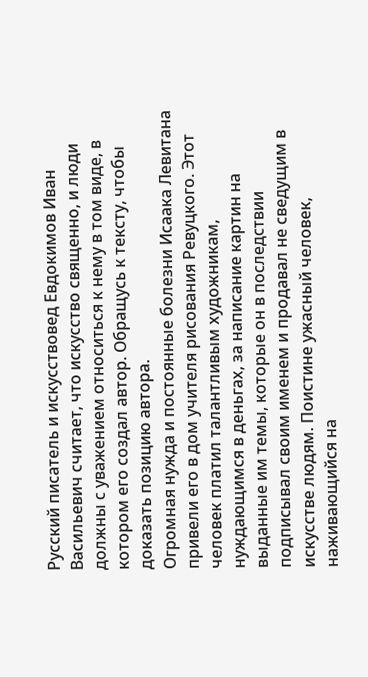Русский писатель и искусствовед Евдокимов Иван Васильевич считает, что искусство священно, и люди должны с уважением относиться к нему в том виде, в котором его создал автор. Обращусь к тексту, чтобы доказать позицию автора.
Огромная нужда и постоянные болезни Исаака Левитана привели его в дом учителя рисования Ревуцкого. Этот человек платил талантливым художникам, нуждающимся в деньгах, за написание картин на выданные им темы, которые он в последствии подписывал своим именем и продавал не сведущим в искусстве людям. Поистине ужасный человек, наживающийся на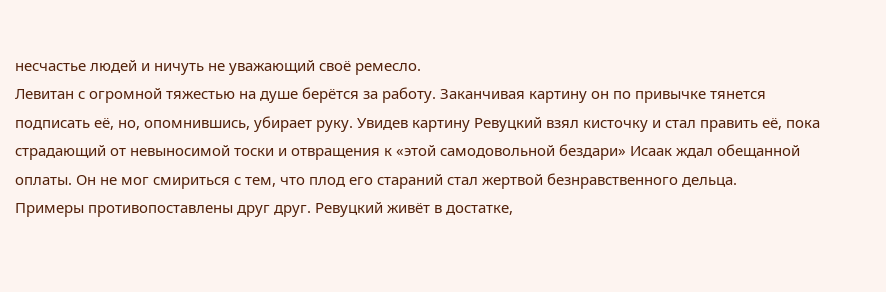несчастье людей и ничуть не уважающий своё ремесло.
Левитан с огромной тяжестью на душе берётся за работу. Заканчивая картину он по привычке тянется подписать её, но, опомнившись, убирает руку. Увидев картину Ревуцкий взял кисточку и стал править её, пока страдающий от невыносимой тоски и отвращения к «этой самодовольной бездари» Исаак ждал обещанной оплаты. Он не мог смириться с тем, что плод его стараний стал жертвой безнравственного дельца.
Примеры противопоставлены друг друг. Ревуцкий живёт в достатке,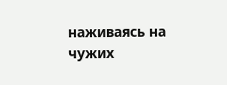наживаясь на чужих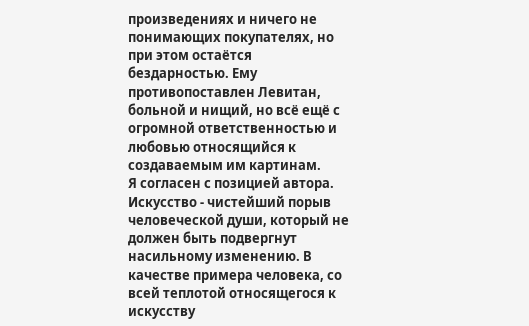произведениях и ничего не понимающих покупателях, но при этом остаётся бездарностью. Ему противопоставлен Левитан, больной и нищий, но всё ещё с огромной ответственностью и любовью относящийся к создаваемым им картинам.
Я согласен с позицией автора. Искусство - чистейший порыв человеческой души, который не должен быть подвергнут насильному изменению. В качестве примера человека, со всей теплотой относящегося к искусству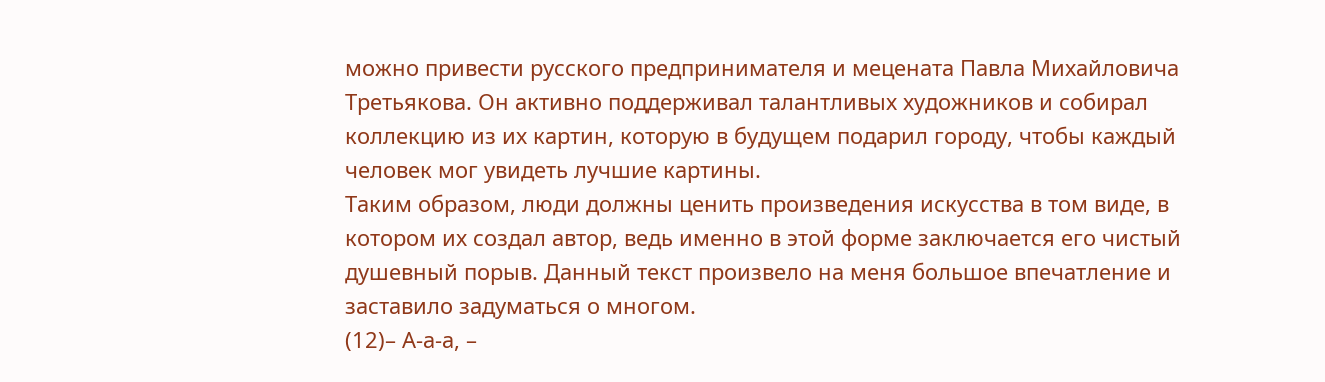можно привести русского предпринимателя и мецената Павла Михайловича Третьякова. Он активно поддерживал талантливых художников и собирал коллекцию из их картин, которую в будущем подарил городу, чтобы каждый человек мог увидеть лучшие картины.
Таким образом, люди должны ценить произведения искусства в том виде, в котором их создал автор, ведь именно в этой форме заключается его чистый душевный порыв. Данный текст произвело на меня большое впечатление и заставило задуматься о многом.
(12)– А-а-а, –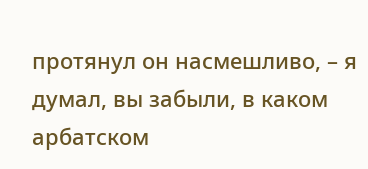протянул он насмешливо, – я думал, вы забыли, в каком арбатском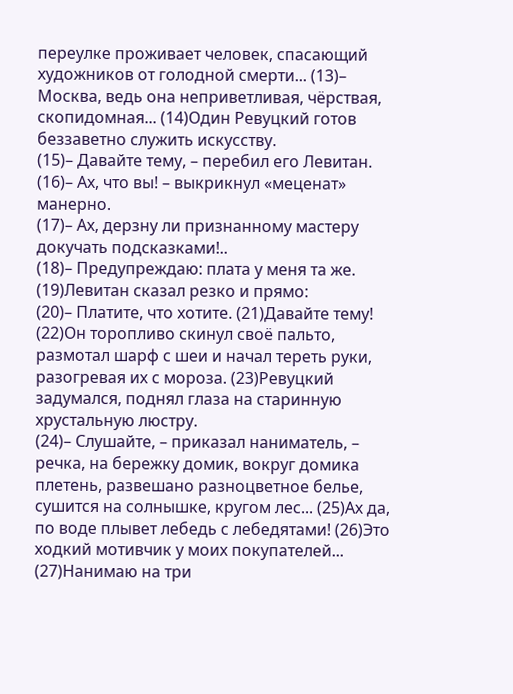переулке проживает человек, спасающий художников от голодной смерти... (13)– Москва, ведь она неприветливая, чёрствая, скопидомная... (14)Один Ревуцкий готов беззаветно служить искусству.
(15)– Давайте тему, – перебил его Левитан.
(16)– Ах, что вы! – выкрикнул «меценат» манерно.
(17)– Ах, дерзну ли признанному мастеру докучать подсказками!..
(18)– Предупреждаю: плата у меня та же. (19)Левитан сказал резко и прямо:
(20)– Платите, что хотите. (21)Давайте тему!
(22)Он торопливо скинул своё пальто, размотал шарф с шеи и начал тереть руки, разогревая их с мороза. (23)Ревуцкий задумался, поднял глаза на старинную хрустальную люстру.
(24)– Слушайте, – приказал наниматель, – речка, на бережку домик, вокруг домика плетень, развешано разноцветное белье, сушится на солнышке, кругом лес... (25)Ах да, по воде плывет лебедь с лебедятами! (26)Это ходкий мотивчик у моих покупателей... (27)Нанимаю на три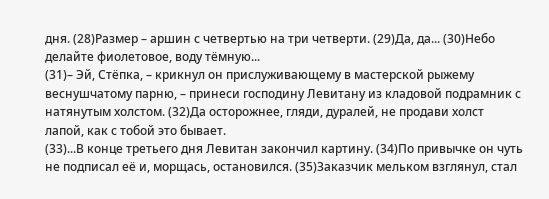дня. (28)Размер – аршин с четвертью на три четверти. (29)Да, да... (30)Небо делайте фиолетовое, воду тёмную...
(31)– Эй, Стёпка, – крикнул он прислуживающему в мастерской рыжему веснушчатому парню, – принеси господину Левитану из кладовой подрамник с натянутым холстом. (32)Да осторожнее, гляди, дуралей, не продави холст лапой, как с тобой это бывает.
(33)...В конце третьего дня Левитан закончил картину. (34)По привычке он чуть не подписал её и, морщась, остановился. (35)Заказчик мельком взглянул, стал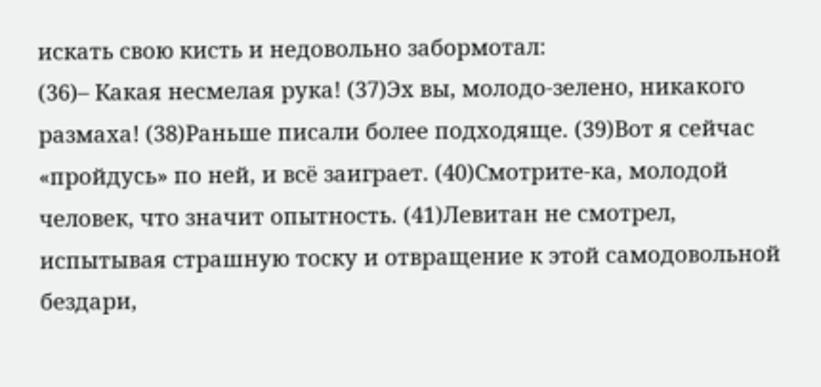искать свою кисть и недовольно забормотал:
(36)– Какая несмелая рука! (37)Эх вы, молодо-зелено, никакого размаха! (38)Раньше писали более подходяще. (39)Вот я сейчас «пройдусь» по ней, и всё заиграет. (40)Смотрите-ка, молодой человек, что значит опытность. (41)Левитан не смотрел, испытывая страшную тоску и отвращение к этой самодовольной бездари,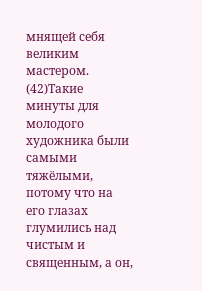мнящей себя великим мастером. (42)Такие минуты для молодого художника были самыми тяжёлыми, потому что на его глазах глумились над чистым и священным, а он,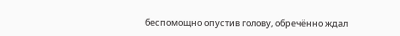беспомощно опустив голову, обречённо ждал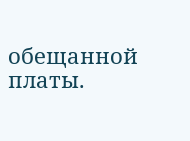обещанной платы.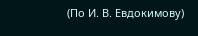(По И. В. Евдокимову)